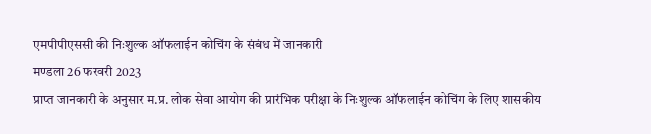एमपीपीएससी की निःशुल्क ऑफलाईन कोचिंग के संबंध में जानकारी
मण्डला 26 फरवरी 2023
प्राप्त जानकारी के अनुसार म.प्र. लोक सेवा आयोग की प्रारंभिक परीक्षा के निःशुल्क ऑफलाईन कोचिंग के लिए शासकीय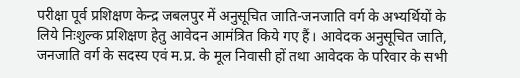परीक्षा पूर्व प्रशिक्षण केन्द्र जबलपुर में अनुसूचित जाति-जनजाति वर्ग के अभ्यर्थियों के लिये निःशुल्क प्रशिक्षण हेतु आवेदन आमंत्रित किये गए हैं। आवेदक अनुसूचित जाति, जनजाति वर्ग के सदस्य एवं म.प्र. के मूल निवासी हों तथा आवेदक के परिवार के सभी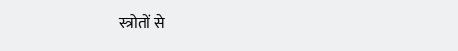स्त्रोतों से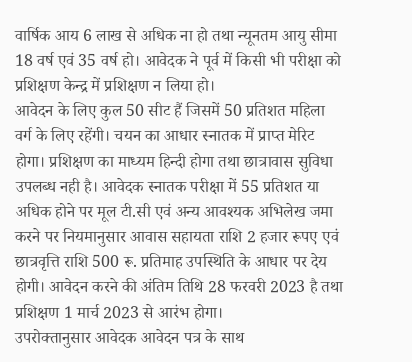वार्षिक आय 6 लाख से अधिक ना हो तथा न्यूनतम आयु सीमा 18 वर्ष एवं 35 वर्ष हो। आवेदक ने पूर्व में किसी भी परीक्षा को प्रशिक्षण केन्द्र में प्रशिक्षण न लिया हो।
आवेदन के लिए कुल 50 सीट हैं जिसमें 50 प्रतिशत महिला वर्ग के लिए रहेंगी। चयन का आधार स्नातक में प्राप्त मेरिट होगा। प्रशिक्षण का माध्यम हिन्दी होगा तथा छात्रावास सुविधा उपलब्ध नही है। आवेदक स्नातक परीक्षा में 55 प्रतिशत या अधिक होने पर मूल टी.सी एवं अन्य आवश्यक अभिलेख जमा करने पर नियमानुसार आवास सहायता राशि 2 हजार रूपए एवं छात्रवृत्ति राशि 500 रू. प्रतिमाह उपस्थिति के आधार पर देय होगी। आवेदन करने की अंतिम तिथि 28 फरवरी 2023 है तथा प्रशिक्षण 1 मार्च 2023 से आरंभ होगा।
उपरोक्तानुसार आवेदक आवेदन पत्र के साथ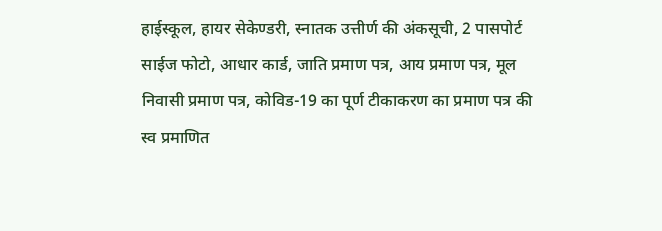हाईस्कूल, हायर सेकेण्डरी, स्नातक उत्तीर्ण की अंकसूची, 2 पासपोर्ट साईज फोटो, आधार कार्ड, जाति प्रमाण पत्र, आय प्रमाण पत्र, मूल निवासी प्रमाण पत्र, कोविड-19 का पूर्ण टीकाकरण का प्रमाण पत्र की स्व प्रमाणित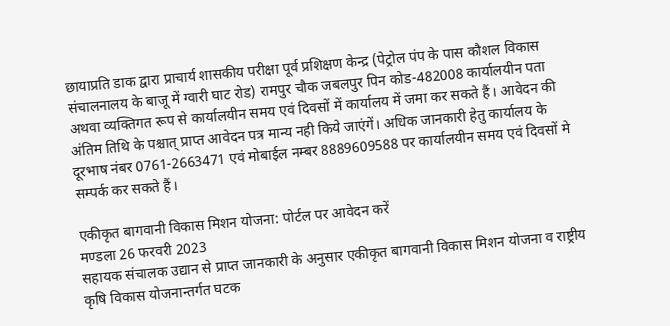छायाप्रति डाक द्वारा प्राचार्य शासकीय परीक्षा पूर्व प्रशिक्षण केन्द्र (पेट्रोल पंप के पास कौशल विकास संचालनालय के बाजू में ग्वारी घाट रोड) रामपुर चौक जबलपुर पिन कोड-482008 कार्यालयीन पता अथवा व्यक्तिगत रूप से कार्यालयीन समय एवं दिवसों में कार्यालय में जमा कर सकते हैं। आवेदन की अंतिम तिथि के पश्चात् प्राप्त आवेदन पत्र मान्य नही किये जाएंगें। अधिक जानकारी हेतु कार्यालय के दूरभाष नंबर 0761-2663471 एवं मोबाईल नम्बर 8889609588 पर कार्यालयीन समय एवं दिवसों मे सम्पर्क कर सकते हैं।

एकीकृत बागवानी विकास मिशन योजना: पोर्टल पर आवेदन करें
मण्डला 26 फरवरी 2023
सहायक संचालक उद्यान से प्राप्त जानकारी के अनुसार एकीकृत बागवानी विकास मिशन योजना व राष्ट्रीय कृषि विकास योजनान्तर्गत घटक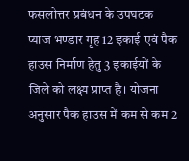फसलोत्तर प्रबंधन के उपघटक प्याज भण्डार गृह 12 इकाई एवं पैक हाउस निर्माण हेतु 3 इकाईयों के जिले को लक्ष्य प्राप्त है। योजना अनुसार पैक हाउस में कम से कम 2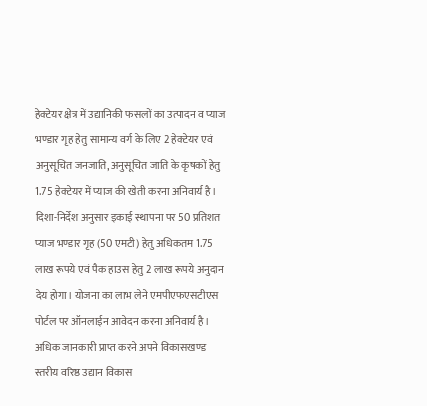हेक्टेयर क्षेत्र में उद्यानिकी फसलों का उत्पादन व प्याज भण्डार गृह हेतु सामान्य वर्ग के लिए 2 हेक्टेयर एवं अनुसूचित जनजाति, अनुसूचित जाति के कृषकों हेतु 1.75 हेक्टेयर में प्याज की खेती करना अनिवार्य है। दिशा-निर्देश अनुसार इकाई स्थापना पर 50 प्रतिशत प्याज भण्डार गृह (50 एमटी) हेतु अधिकतम 1.75 लाख रूपये एवं पैक हाउस हेतु 2 लाख रूपये अनुदान देय होगा। योजना का लाभ लेने एमपीएफएसटीएस पोर्टल पर ऑनलाईन आवेदन करना अनिवार्य है। अधिक जानकारी प्राप्त करने अपने विकासखण्ड स्तरीय वरिष्ठ उद्यान विकास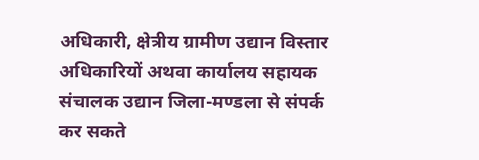अधिकारी, क्षेत्रीय ग्रामीण उद्यान विस्तार अधिकारियों अथवा कार्यालय सहायक संचालक उद्यान जिला-मण्डला से संपर्क कर सकते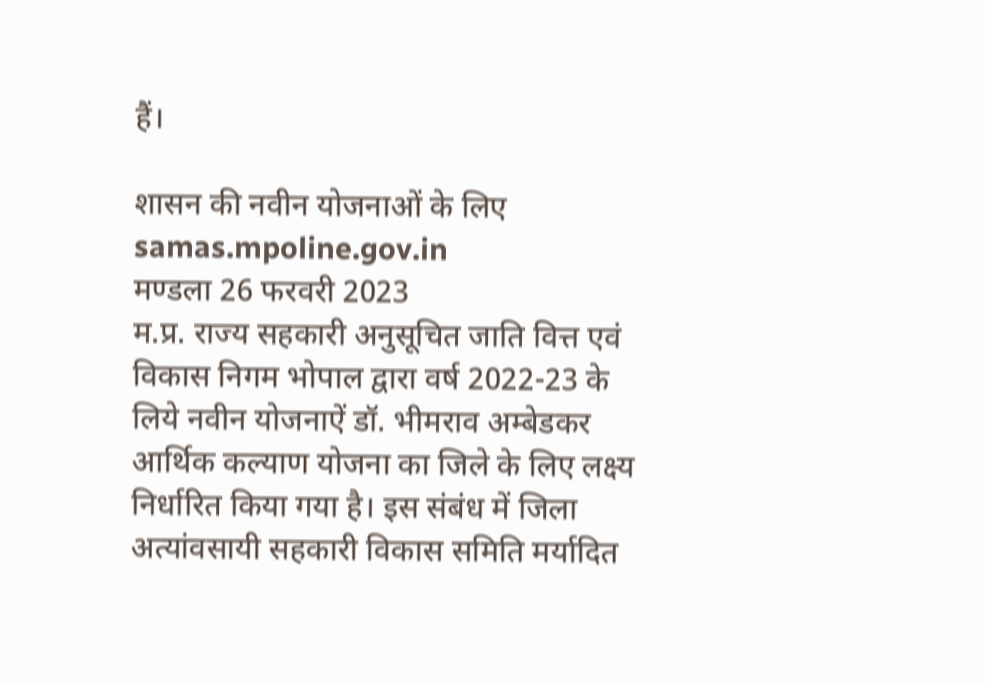हैं।

शासन की नवीन योजनाओं के लिए samas.mpoline.gov.in
मण्डला 26 फरवरी 2023
म.प्र. राज्य सहकारी अनुसूचित जाति वित्त एवं विकास निगम भोपाल द्वारा वर्ष 2022-23 के लिये नवीन योजनाऐं डॉ. भीमराव अम्बेडकर आर्थिक कल्याण योजना का जिले के लिए लक्ष्य निर्धारित किया गया है। इस संबंध में जिला अत्यांवसायी सहकारी विकास समिति मर्यादित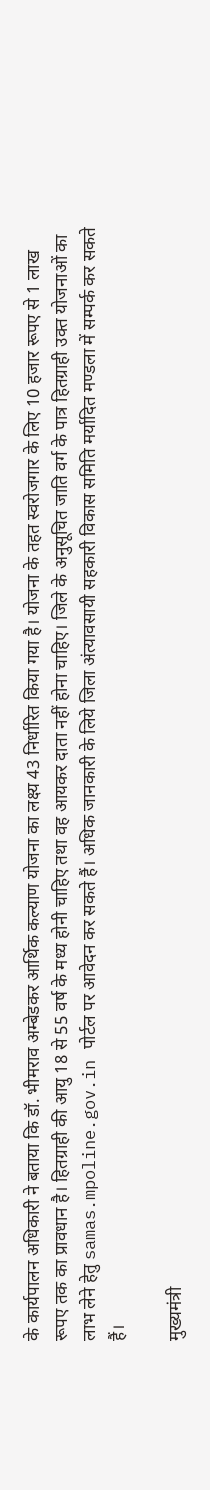के कार्यपालन अधिकारी ने बताया कि डॉ. भीमराव अम्बेडकर आर्थिक कल्याण योजना का लक्ष्य 43 निर्धारित किया गया है। योजना के तहत स्वरोजगार के लिए 10 हजार रूपए से 1 लाख रूपए तक का प्रावधान है। हितग्राही की आयु 18 से 55 वर्ष के मध्य होनी चाहिए तथा वह आयकर दाता नहीं होना चाहिए। जिले के अनुसूचित जाति वर्ग के पात्र हितग्राही उक्त योजनाओं का लाभ लेने हेतु samas.mpoline.gov.in पोर्टल पर आवेदन कर सकते हैं। अधिक जानकारी के लिये जिला अंत्यावसायी सहकारी विकास समिति मर्यादित मण्डला में सम्पर्क कर सकते हैं।

मुख्यमंत्री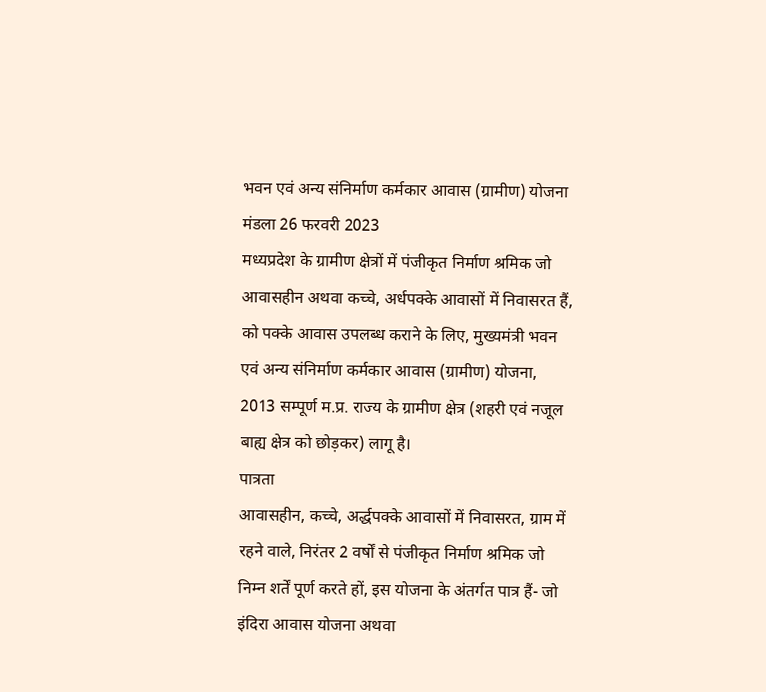भवन एवं अन्य संनिर्माण कर्मकार आवास (ग्रामीण) योजना
मंडला 26 फरवरी 2023
मध्यप्रदेश के ग्रामीण क्षेत्रों में पंजीकृत निर्माण श्रमिक जो आवासहीन अथवा कच्चे, अर्धपक्के आवासों में निवासरत हैं, को पक्के आवास उपलब्ध कराने के लिए, मुख्यमंत्री भवन एवं अन्य संनिर्माण कर्मकार आवास (ग्रामीण) योजना, 2013 सम्पूर्ण म.प्र. राज्य के ग्रामीण क्षेत्र (शहरी एवं नजूल बाह्य क्षेत्र को छोड़कर) लागू है।
पात्रता
आवासहीन, कच्चे, अर्द्धपक्के आवासों में निवासरत, ग्राम में रहने वाले, निरंतर 2 वर्षों से पंजीकृत निर्माण श्रमिक जो निम्न शर्तें पूर्ण करते हों, इस योजना के अंतर्गत पात्र हैं- जो इंदिरा आवास योजना अथवा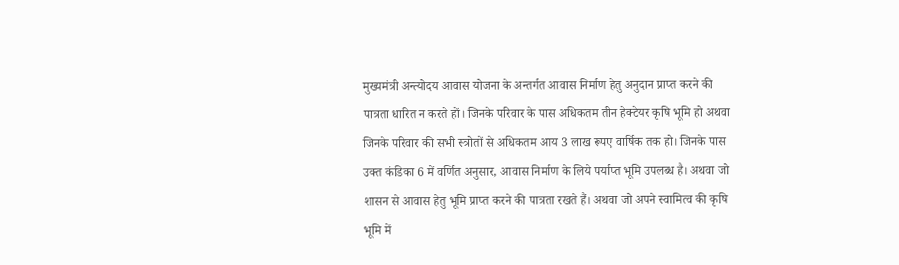मुख्यमंत्री अन्त्योदय आवास योजना के अन्तर्गत आवास निर्माण हेतु अनुदान प्राप्त करने की पात्रता धारित न करते हों। जिनके परिवार के पास अधिकतम तीन हेक्टेयर कृषि भूमि हो अथवा जिनके परिवार की सभी स्त्रोतों से अधिकतम आय 3 लाख रूपए वार्षिक तक हो। जिनके पास उक्त कंडिका 6 में वर्णित अनुसार, आवास निर्माण के लिये पर्याप्त भूमि उपलब्ध है। अथवा जो शासन से आवास हेतु भूमि प्राप्त करने की पात्रता रखते हैं। अथवा जो अपने स्वामित्व की कृषि भूमि में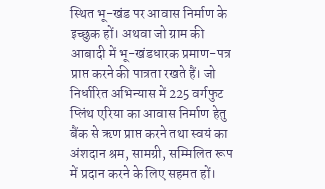स्थित भू-खंड पर आवास निर्माण के इच्छुक हों। अथवा जो ग्राम की आबादी में भू-खंडधारक प्रमाण-पत्र प्राप्त करने की पात्रता रखते हैं। जो निर्धारित अभिन्यास में 225 वर्गफुट प्लिंथ एरिया का आवास निर्माण हेतु बैंक से ऋण प्राप्त करने तथा स्वयं का अंशदान श्रम, सामग्री, सम्मिलित रूप में प्रदान करने के लिए सहमत हों।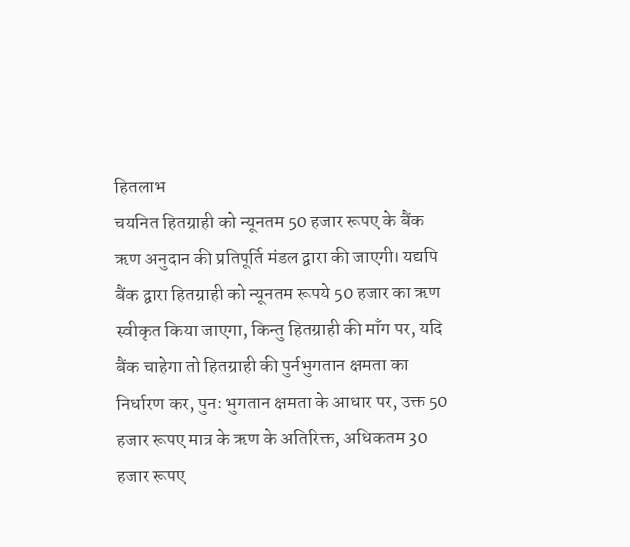हितलाभ
चयनित हितग्राही को न्यूनतम 50 हजार रूपए के बैंक ऋण अनुदान की प्रतिपूर्ति मंडल द्वारा की जाएगी। यद्यपि बैंक द्वारा हितग्राही को न्यूनतम रूपये 50 हजार का ऋण स्वीकृत किया जाएगा, किन्तु हितग्राही की माँग पर, यदि बैंक चाहेगा तो हितग्राही की पुर्नभुगतान क्षमता का निर्धारण कर, पुनः भुगतान क्षमता के आधार पर, उक्त 50 हजार रूपए मात्र के ऋण के अतिरिक्त, अधिकतम 30 हजार रूपए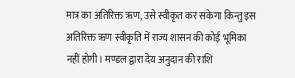मात्र का अतिरिक्त ऋण, उसे स्वीकृत कर सकेगा किन्तु इस अतिरिक्त ऋण स्वीकृति में राज्य शासन की कोई भूमिका नहीं होगी। मण्डल द्वारा देय अनुदान की राशि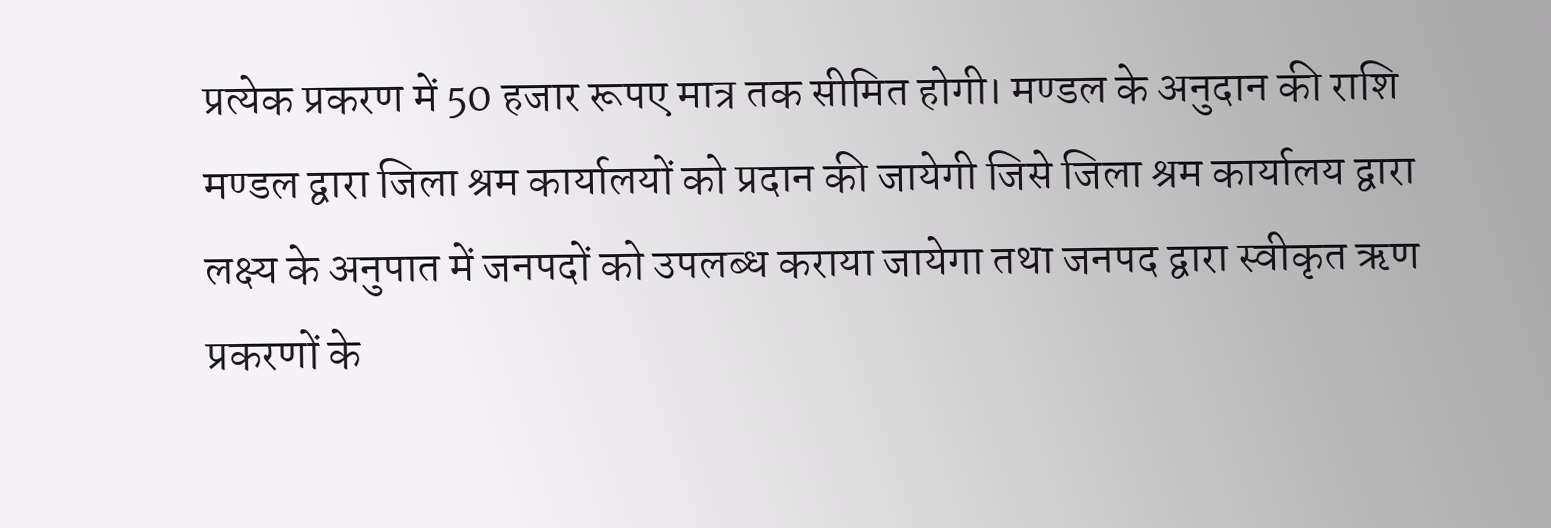प्रत्येक प्रकरण में 50 हजार रूपए मात्र तक सीमित होगी। मण्डल के अनुदान की राशि मण्डल द्वारा जिला श्रम कार्यालयों को प्रदान की जायेगी जिसे जिला श्रम कार्यालय द्वारा लक्ष्य के अनुपात में जनपदों को उपलब्ध कराया जायेगा तथा जनपद द्वारा स्वीकृत ऋण प्रकरणों के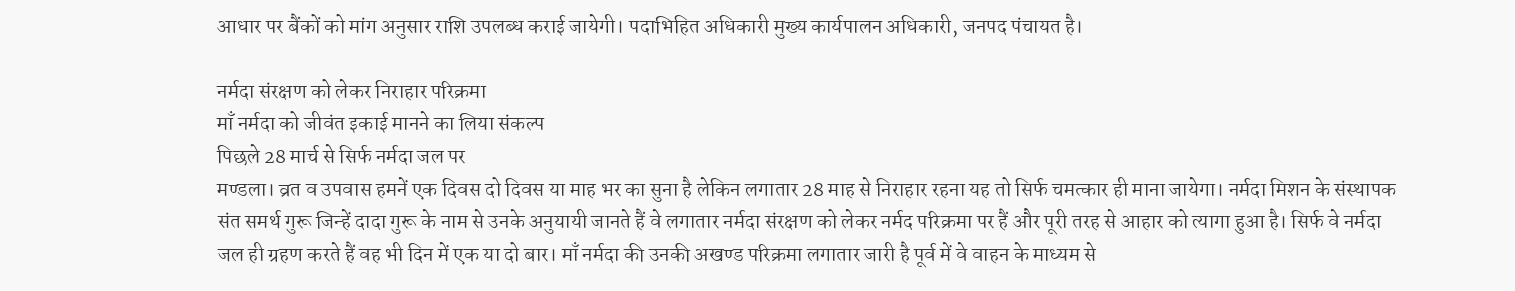आधार पर बैंकों को मांग अनुसार राशि उपलब्ध कराई जायेगी। पदाभिहित अधिकारी मुख्य कार्यपालन अधिकारी, जनपद पंचायत है।

नर्मदा संरक्षण को लेकर निराहार परिक्रमा
माँ नर्मदा को जीवंत इकाई मानने का लिया संकल्प
पिछले 28 मार्च से सिर्फ नर्मदा जल पर
मण्डला। व्रत व उपवास हमनें एक दिवस दो दिवस या माह भर का सुना है लेकिन लगातार 28 माह से निराहार रहना यह तो सिर्फ चमत्कार ही माना जायेगा। नर्मदा मिशन के संस्थापक संत समर्थ गुरू जिन्हें दादा गुरू के नाम से उनके अनुयायी जानते हैं वे लगातार नर्मदा संरक्षण को लेकर नर्मद परिक्रमा पर हैं और पूरी तरह से आहार को त्यागा हुआ है। सिर्फ वे नर्मदा जल ही ग्रहण करते हैं वह भी दिन में एक या दो बार। माँ नर्मदा की उनकी अखण्ड परिक्रमा लगातार जारी है पूर्व में वे वाहन के माध्यम से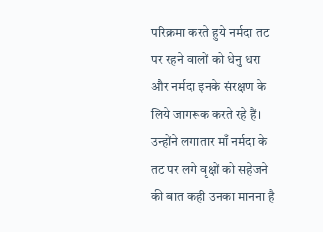परिक्रमा करते हुये नर्मदा तट पर रहने वालों को धेनु धरा और नर्मदा इनके संरक्षण के लिये जागरूक करते रहे हैं। उन्होंने लगातार माँ नर्मदा के तट पर लगे वृक्षों को सहेजने की बात कही उनका मानना है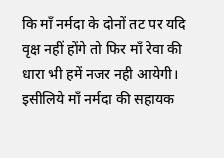कि माँ नर्मदा के दोनों तट पर यदि वृक्ष नहीं होंगे तो फिर माँ रेवा की धारा भी हमें नजर नही आयेगी। इसीलिये माँ नर्मदा की सहायक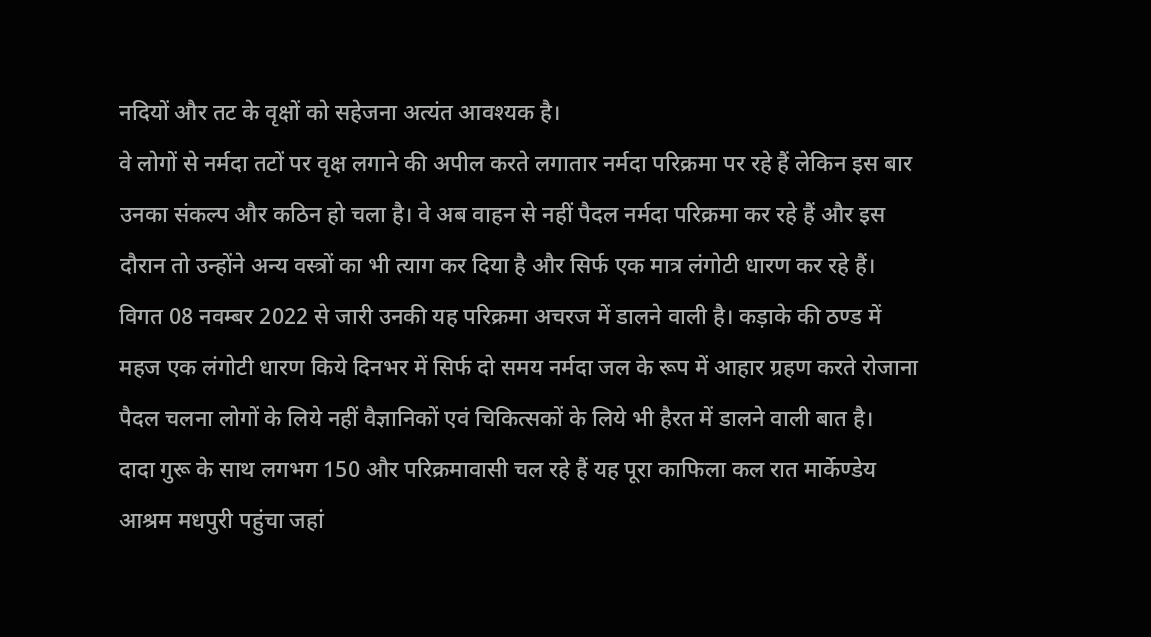नदियों और तट के वृक्षों को सहेजना अत्यंत आवश्यक है।
वे लोगों से नर्मदा तटों पर वृक्ष लगाने की अपील करते लगातार नर्मदा परिक्रमा पर रहे हैं लेकिन इस बार उनका संकल्प और कठिन हो चला है। वे अब वाहन से नहीं पैदल नर्मदा परिक्रमा कर रहे हैं और इस दौरान तो उन्होंने अन्य वस्त्रों का भी त्याग कर दिया है और सिर्फ एक मात्र लंगोटी धारण कर रहे हैं। विगत 08 नवम्बर 2022 से जारी उनकी यह परिक्रमा अचरज में डालने वाली है। कड़ाके की ठण्ड में महज एक लंगोटी धारण किये दिनभर में सिर्फ दो समय नर्मदा जल के रूप में आहार ग्रहण करते रोजाना पैदल चलना लोगों के लिये नहीं वैज्ञानिकों एवं चिकित्सकों के लिये भी हैरत में डालने वाली बात है।
दादा गुरू के साथ लगभग 150 और परिक्रमावासी चल रहे हैं यह पूरा काफिला कल रात मार्केण्डेय आश्रम मधपुरी पहुंचा जहां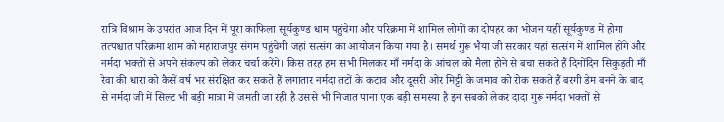रात्रि विश्राम के उपरांत आज दिन में पूरा काफिला सूर्यकुण्ड धाम पहुंचेगा और परिक्रमा में शामिल लोगों का दोपहर का भोजन यहीं सूर्यकुण्ड में होगा तत्पश्चात परिक्रमा शाम को महाराजपुर संगम पहुंचेगी जहां सत्संग का आयोजन किया गया है। समर्थ गुरू भैया जी सरकार यहां सत्संग में शामिल होंगे और नर्मदा भक्तों से अपने संकल्प को लेकर चर्चा करेंगे। किस तरह हम सभी मिलकर माँ नर्मदा के आंचल को मैला होने से बचा सकते हैं दिनोंदिन सिकुड़ती माँ रेवा की धारा को कैसें वर्ष भर संरक्षित कर सकते हैं लगातार नर्मदा तटों के कटाव और दूसरी ओर मिट्टी के जमाव को रोक सकते हैं बरगी डेम बनने के बाद से नर्मदा जी में सिल्ट भी बड़ी मात्रा में जमती जा रही है उससे भी निजात पाना एक बड़ी समस्या है इन सबको लेकर दादा गुरू नर्मदा भक्तों से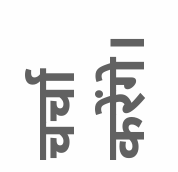चर्चा करेंगे।